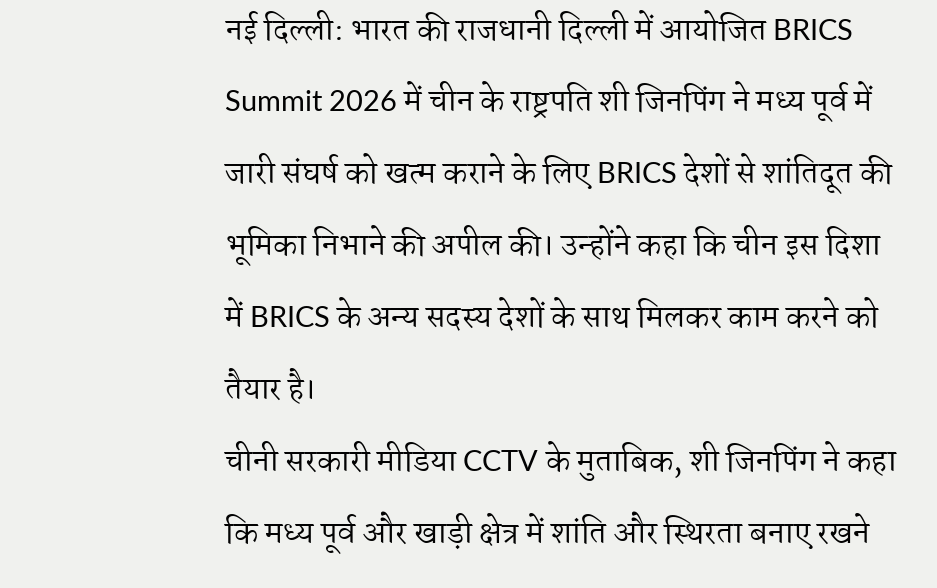नई दिल्ली: भारत की राजधानी दिल्ली में आयोजित BRICS Summit 2026 में चीन के राष्ट्रपति शी जिनपिंग ने मध्य पूर्व में जारी संघर्ष को खत्म कराने के लिए BRICS देशों से शांतिदूत की भूमिका निभाने की अपील की। उन्होंने कहा कि चीन इस दिशा में BRICS के अन्य सदस्य देशों के साथ मिलकर काम करने को तैयार है।
चीनी सरकारी मीडिया CCTV के मुताबिक, शी जिनपिंग ने कहा कि मध्य पूर्व और खाड़ी क्षेत्र में शांति और स्थिरता बनाए रखने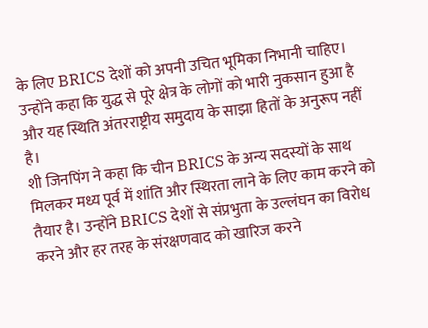के लिए BRICS देशों को अपनी उचित भूमिका निभानी चाहिए। उन्होंने कहा कि युद्ध से पूरे क्षेत्र के लोगों को भारी नुकसान हुआ है और यह स्थिति अंतरराष्ट्रीय समुदाय के साझा हितों के अनुरूप नहीं है।
शी जिनपिंग ने कहा कि चीन BRICS के अन्य सदस्यों के साथ मिलकर मध्य पूर्व में शांति और स्थिरता लाने के लिए काम करने को तैयार है। उन्होंने BRICS देशों से संप्रभुता के उल्लंघन का विरोध करने और हर तरह के संरक्षणवाद को खारिज करने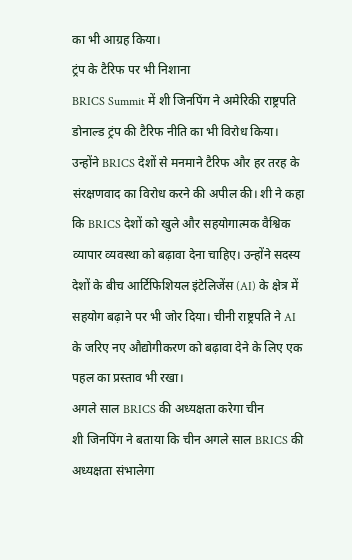का भी आग्रह किया।
ट्रंप के टैरिफ पर भी निशाना
BRICS Summit में शी जिनपिंग ने अमेरिकी राष्ट्रपति डोनाल्ड ट्रंप की टैरिफ नीति का भी विरोध किया। उन्होंने BRICS देशों से मनमाने टैरिफ और हर तरह के संरक्षणवाद का विरोध करने की अपील की। शी ने कहा कि BRICS देशों को खुले और सहयोगात्मक वैश्विक व्यापार व्यवस्था को बढ़ावा देना चाहिए। उन्होंने सदस्य देशों के बीच आर्टिफिशियल इंटेलिजेंस (AI) के क्षेत्र में सहयोग बढ़ाने पर भी जोर दिया। चीनी राष्ट्रपति ने AI के जरिए नए औद्योगीकरण को बढ़ावा देने के लिए एक पहल का प्रस्ताव भी रखा।
अगले साल BRICS की अध्यक्षता करेगा चीन
शी जिनपिंग ने बताया कि चीन अगले साल BRICS की अध्यक्षता संभालेगा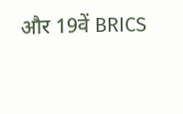और 19वें BRICS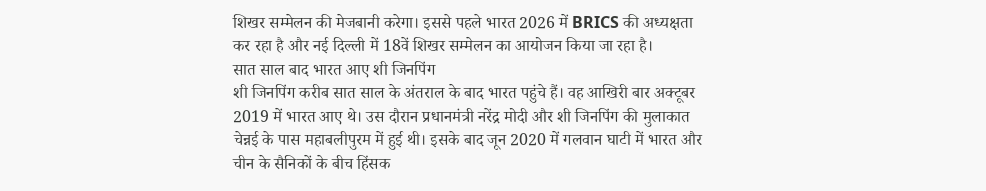शिखर सम्मेलन की मेजबानी करेगा। इससे पहले भारत 2026 में BRICS की अध्यक्षता कर रहा है और नई दिल्ली में 18वें शिखर सम्मेलन का आयोजन किया जा रहा है।
सात साल बाद भारत आए शी जिनपिंग
शी जिनपिंग करीब सात साल के अंतराल के बाद भारत पहुंचे हैं। वह आखिरी बार अक्टूबर 2019 में भारत आए थे। उस दौरान प्रधानमंत्री नरेंद्र मोदी और शी जिनपिंग की मुलाकात चेन्नई के पास महाबलीपुरम में हुई थी। इसके बाद जून 2020 में गलवान घाटी में भारत और चीन के सैनिकों के बीच हिंसक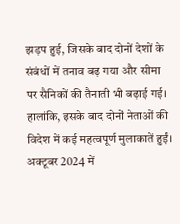झड़प हुई, जिसके बाद दोनों देशों के संबंधों में तनाव बढ़ गया और सीमा पर सैनिकों की तैनाती भी बढ़ाई गई। हालांकि, इसके बाद दोनों नेताओं की विदेश में कई महत्वपूर्ण मुलाकातें हुईं। अक्टूबर 2024 में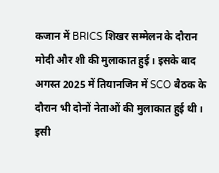कजान में BRICS शिखर सम्मेलन के दौरान मोदी और शी की मुलाकात हुई। इसके बाद अगस्त 2025 में तियानजिन में SCO बैठक के दौरान भी दोनों नेताओं की मुलाकात हुई थी।
इसी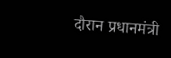दौरान प्रधानमंत्री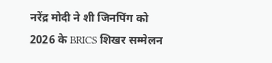नरेंद्र मोदी ने शी जिनपिंग को 2026 के BRICS शिखर सम्मेलन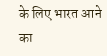के लिए भारत आने का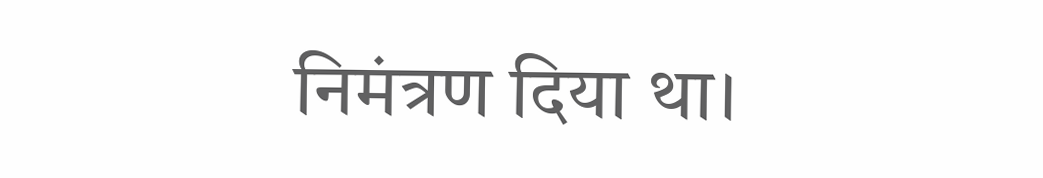निमंत्रण दिया था।